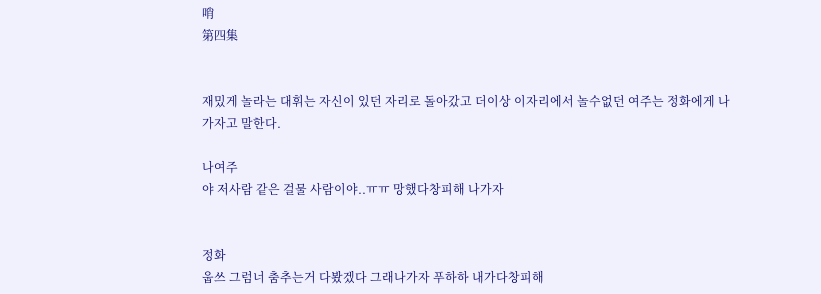哨
第四集


재밌게 놀라는 대휘는 자신이 있던 자리로 돌아갔고 더이상 이자리에서 놀수없던 여주는 정화에게 나가자고 말한다.

나여주
야 저사람 같은 걸물 사람이야..ㅠㅠ 망했다창피해 나가자


정화
웁쓰 그럼너 춤추는거 다봤겠다 그래나가자 푸하하 내가다창피해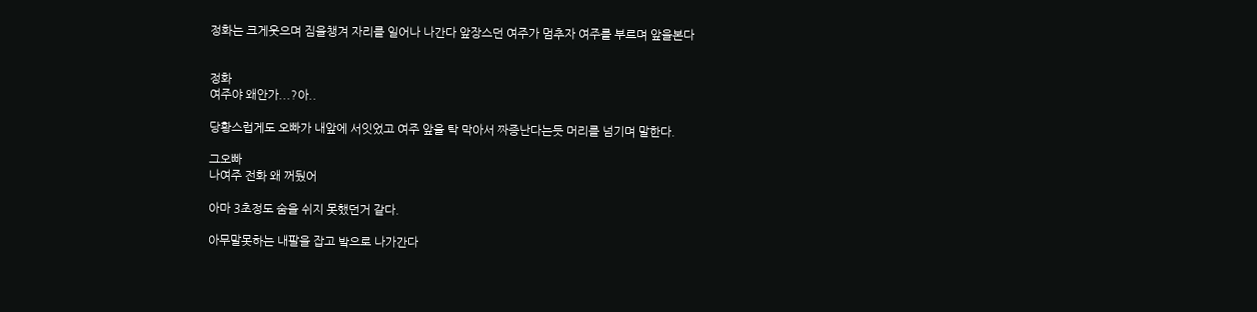정화는 크게웃으며 짐을챙겨 자리를 일어나 나간다 앞장스던 여주가 멈추자 여주를 부르며 앞을본다


정화
여주야 왜안가...?아..

당황스럽게도 오빠가 내앞에 서잇었고 여주 앞을 탁 막아서 짜증난다는듯 머리를 넘기며 말한다.

그오빠
나여주 전화 왜 꺼뒀어

아마 3초정도 숨을 쉬지 못했던거 같다.

아무말못하는 내팔을 잡고 밬으로 나가간다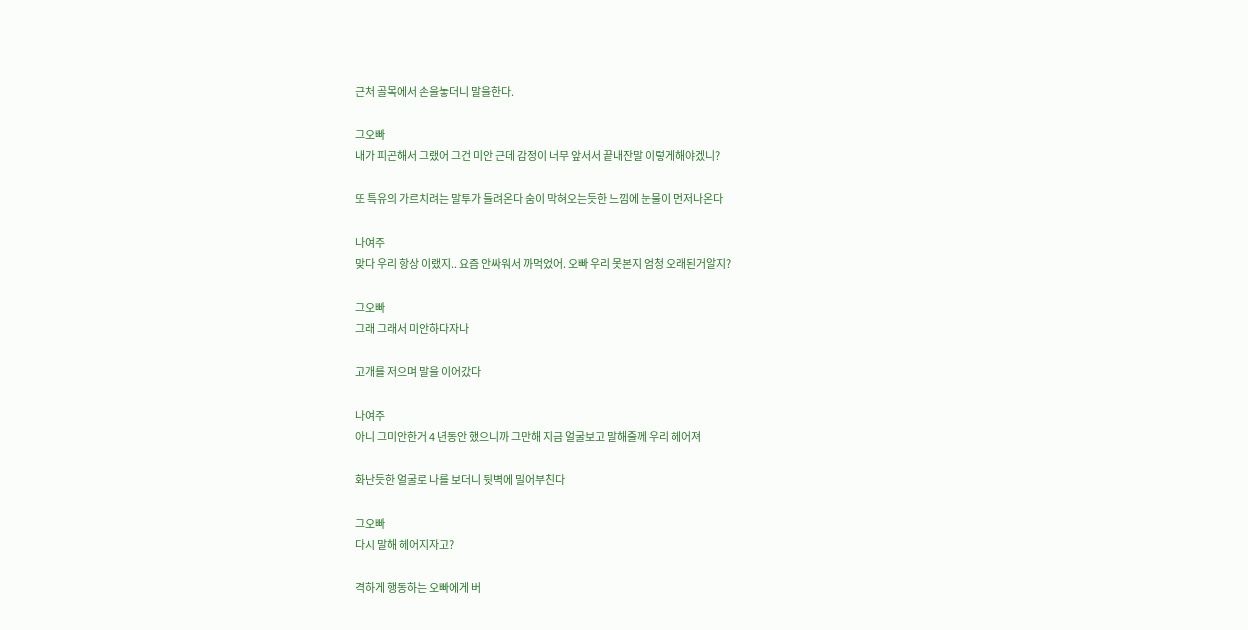근처 골목에서 손을놓더니 말을한다.

그오빠
내가 피곤해서 그랬어 그건 미안 근데 감정이 너무 앞서서 끝내잔말 이렇게해야겠니?

또 특유의 가르치려는 말투가 들려온다 숨이 막혀오는듯한 느낌에 눈물이 먼저나온다

나여주
맞다 우리 항상 이랬지.. 요즘 안싸워서 까먹었어. 오빠 우리 못본지 엄청 오래된거알지?

그오빠
그래 그래서 미안하다자나

고개를 저으며 말을 이어갔다

나여주
아니 그미안한거 4 년동안 했으니까 그만해 지금 얼굴보고 말해줄께 우리 헤어져

화난듯한 얼굴로 나를 보더니 뒷벽에 밀어부친다

그오빠
다시 말해 헤어지자고?

격하게 행동하는 오빠에게 버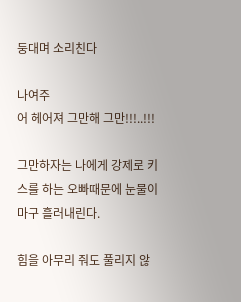둥대며 소리친다

나여주
어 헤어져 그만해 그만!!!..!!!

그만하자는 나에게 강제로 키스를 하는 오빠때문에 눈물이 마구 흘러내린다.

힘을 아무리 줘도 풀리지 않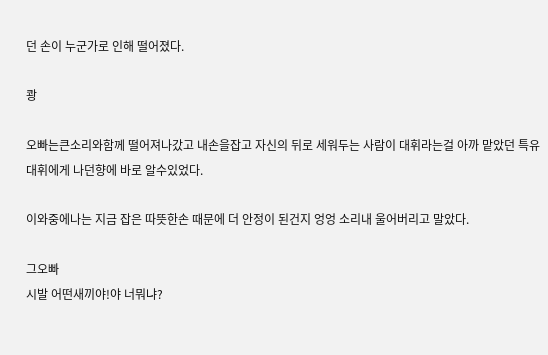던 손이 누군가로 인해 떨어졌다.

쾅

오빠는큰소리와함께 떨어져나갔고 내손을잡고 자신의 뒤로 세워두는 사람이 대휘라는걸 아까 맡았던 특유 대휘에게 나던향에 바로 알수있었다.

이와중에나는 지금 잡은 따뜻한손 때문에 더 안정이 된건지 엉엉 소리내 울어버리고 말았다.

그오빠
시발 어떤새끼야!야 너뭐냐?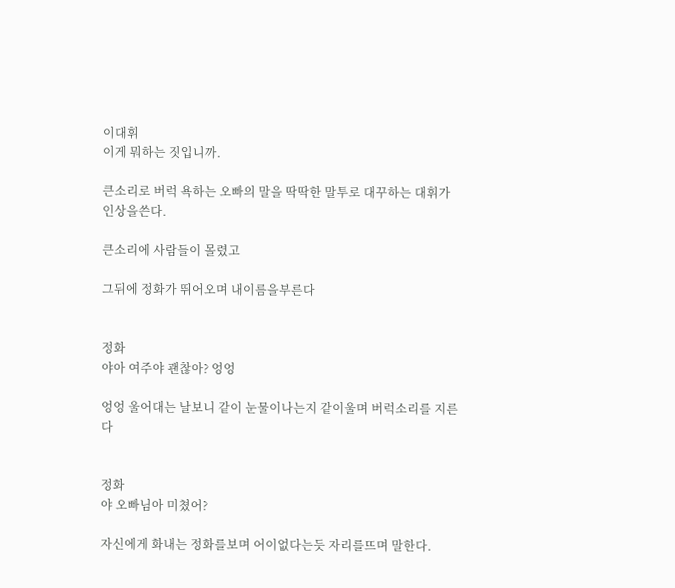이대휘
이게 뭐하는 짓입니까.

큰소리로 버럭 욕하는 오빠의 말을 딱딱한 말투로 대꾸하는 대휘가 인상을쓴다.

큰소리에 사람들이 몰렸고

그뒤에 정화가 뛰어오며 내이름을부른다


정화
야아 여주야 괜찮아? 엉엉

엉엉 울어대는 날보니 같이 눈물이나는지 같이울며 버럭소리를 지른다


정화
야 오빠님아 미쳤어?

자신에게 화내는 정화를보며 어이없다는듯 자리를뜨며 말한다.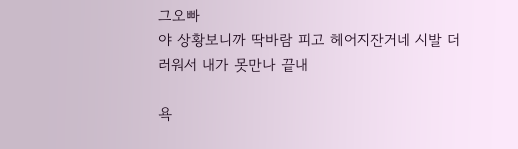그오빠
야 상황보니까 딱바람 피고 헤어지잔거네 시발 더러워서 내가 못만나 끝내

욕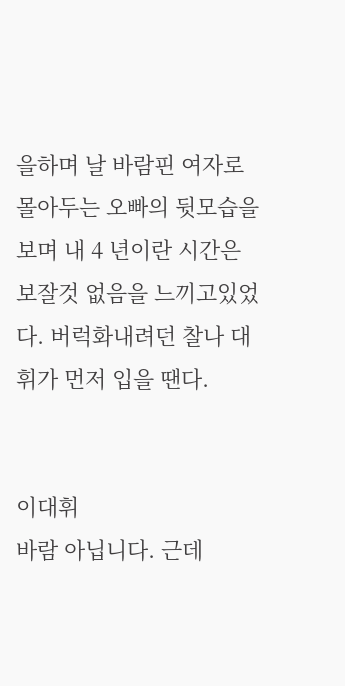을하며 날 바람핀 여자로 몰아두는 오빠의 뒷모습을 보며 내 4 년이란 시간은 보잘것 없음을 느끼고있었다. 버럭화내려던 찰나 대휘가 먼저 입을 땐다.


이대휘
바람 아닙니다. 근데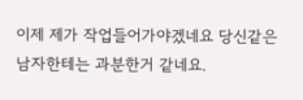이제 제가 작업들어가야겠네요 당신같은 남자한테는 과분한거 같네요.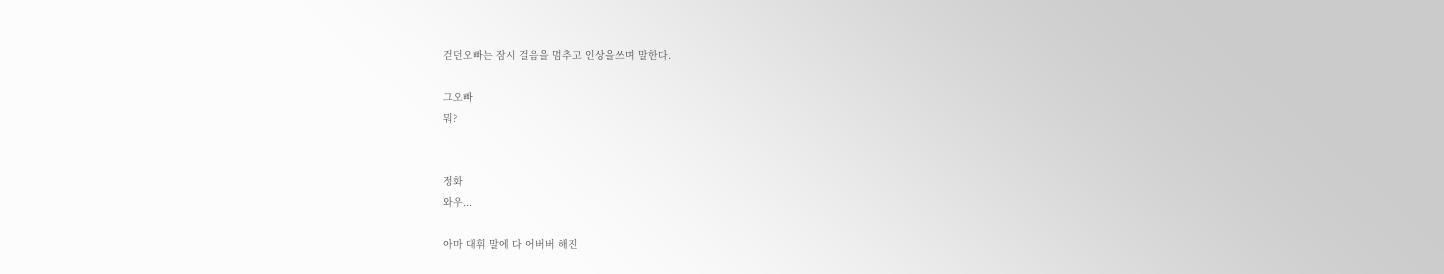걷던오빠는 잠시 걸음을 멈추고 인상을쓰며 말한다.

그오빠
뭐?


정화
와우...

아마 대휘 말에 다 어버버 해진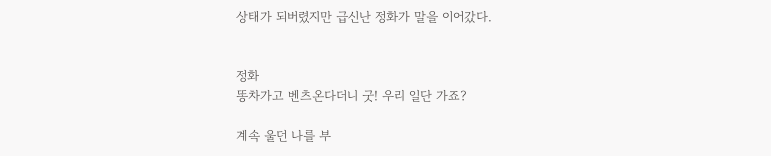상태가 되버렸지만 급신난 정화가 말을 이어갔다.


정화
똥차가고 벤츠온다더니 굿! 우리 일단 가죠?

계속 울던 나를 부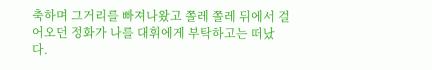축하며 그거리를 빠져나왔고 쫄레 쫄레 뒤에서 걸어오던 정화가 나를 대휘에게 부탁하고는 떠났다.